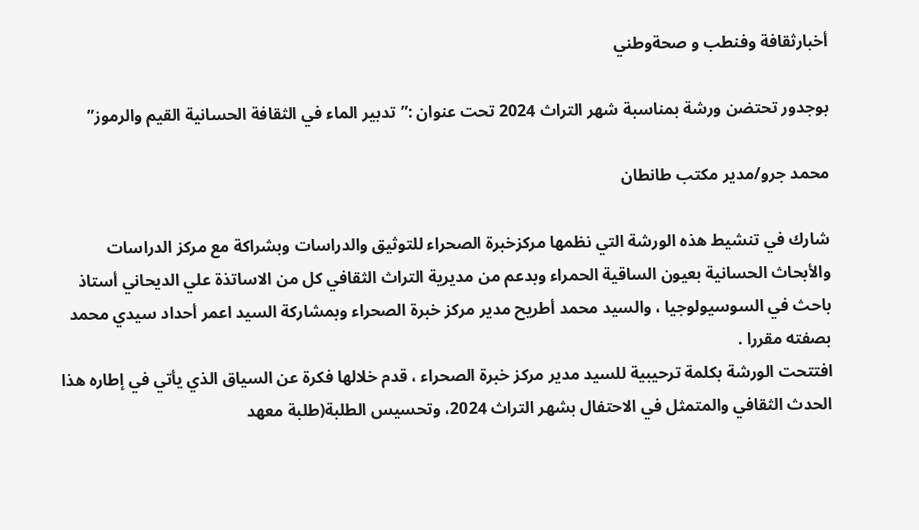أخبارثقافة وفنطب و صحةوطني

بوجدور تحتضن ورشة بمناسبة شهر التراث 2024 تحت عنوان :”تدبير الماء في الثقافة الحسانية القيم والرموز”

محمد جرو/مدير مكتب طانطان

شارك في تنشيط هذه الورشة التي نظمها مركزخبرة الصحراء للتوثيق والدراسات وبشراكة مع مركز الدراسات والأبحاث الحسانية بعيون الساقية الحمراء وبدعم من مديرية التراث الثقافي كل من الاساتذة علي الديحاني أستاذ باحث في السوسيولوجيا ، والسيد محمد أطريح مدير مركز خبرة الصحراء وبمشاركة السيد اعمر أحداد سيدي محمد بصفته مقررا .
افتتحت الورشة بكلمة ترحيبية للسيد مدير مركز خبرة الصحراء ، قدم خلالها فكرة عن السياق الذي يأتي في إطاره هذا الحدث الثقافي والمتمثل في الاحتفال بشهر التراث 2024، وتحسيس الطلبة(طلبة معهد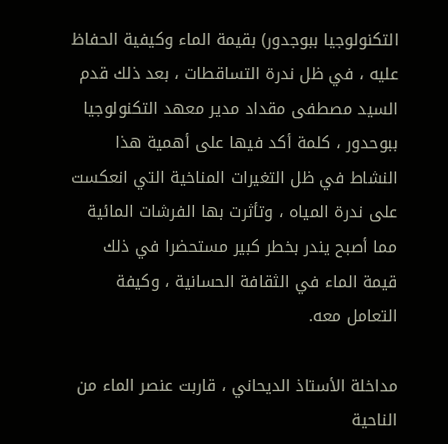التكنولوجيا ببوجدور) بقيمة الماء وكيفية الحفاظ عليه ، في ظل ندرة التساقطات ، بعد ذلك قدم السيد مصطفى مقداد مدير معهد التكنولوجيا ببوحدور ، كلمة أكد فيها على أهمية هذا النشاط في ظل التغيرات المناخية التي انعكست على ندرة المياه ، وتأثرت بها الفرشات المائية مما أصبح يندر بخطر كبير مستحضرا في ذلك قيمة الماء في الثقافة الحسانية ، وكيفة التعامل معه.

مداخلة الأستاذ الديحاني ، قاربت عنصر الماء من الناحية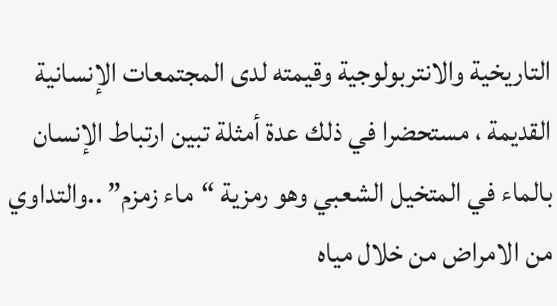التاريخية والانتربولوجية وقيمته لدى المجتمعات الإنسانية القديمة ، مستحضرا في ذلك عدة أمثلة تبين ارتباط الإنسان بالماء في المتخيل الشعبي وهو رمزية “ماء زمزم” ..والتداوي من الامراض من خلال مياه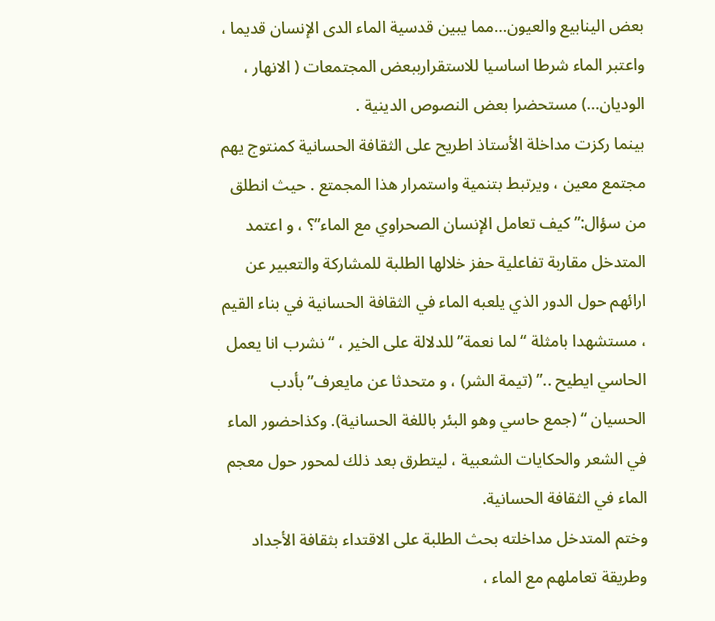بعض الينابيع والعيون…مما يبين قدسية الماء الدى الإنسان قديما ، واعتبر الماء شرطا اساسيا للاستقرارببعض المجتمعات ( الانهار ، الوديان…) مستحضرا بعض النصوص الدينية .
بينما ركزت مداخلة الأستاذ اطريح على الثقافة الحسانية كمنتوج يهم مجتمع معين ، ويرتبط بتنمية واستمرار هذا المجمتع . حيث انطلق من سؤال:” كيف تعامل الإنسان الصحراوي مع الماء”؟ ، و اعتمد المتدخل مقاربة تفاعلية حفز خلالها الطلبة للمشاركة والتعبير عن ارائهم حول الدور الذي يلعبه الماء في الثقافة الحسانية في بناء القيم ، مستشهدا بامثلة “لما نعمة” للدلالة على الخير ، “ نشرب انا يعمل الحاسي ايطيح ..” (تيمة الشر) ، و متحدثا عن مايعرف” بأدب الحسيان “ (جمع حاسي وهو البئر باللغة الحسانية). وكذاحضور الماء في الشعر والحكايات الشعبية ، ليتطرق بعد ذلك لمحور حول معجم الماء في الثقافة الحسانية.
وختم المتدخل مداخلته بحث الطلبة على الاقتداء بثقافة الأجداد وطريقة تعاملهم مع الماء ،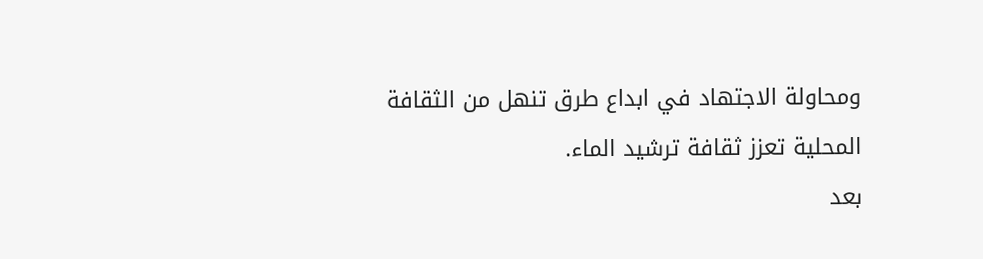ومحاولة الاجتهاد في ابداع طرق تنهل من الثقافة المحلية تعزز ثقافة ترشيد الماء.
بعد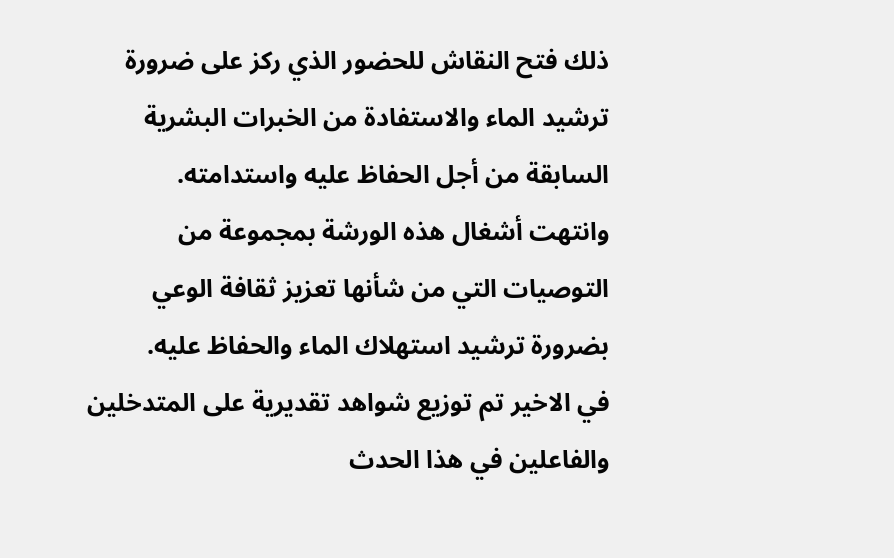ذلك فتح النقاش للحضور الذي ركز على ضرورة ترشيد الماء والاستفادة من الخبرات البشرية السابقة من أجل الحفاظ عليه واستدامته.
وانتهت أشغال هذه الورشة بمجموعة من التوصيات التي من شأنها تعزيز ثقافة الوعي بضرورة ترشيد استهلاك الماء والحفاظ عليه.
في الاخير تم توزيع شواهد تقديرية على المتدخلين والفاعلين في هذا الحدث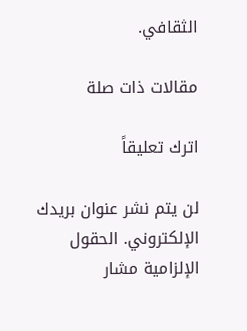الثقافي.

مقالات ذات صلة

اترك تعليقاً

لن يتم نشر عنوان بريدك الإلكتروني. الحقول الإلزامية مشار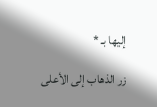إليها بـ *

زر الذهاب إلى الأعلى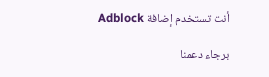أنت تستخدم إضافة Adblock

برجاء دعمنا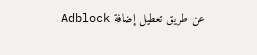عن طريق تعطيل إضافة Adblock